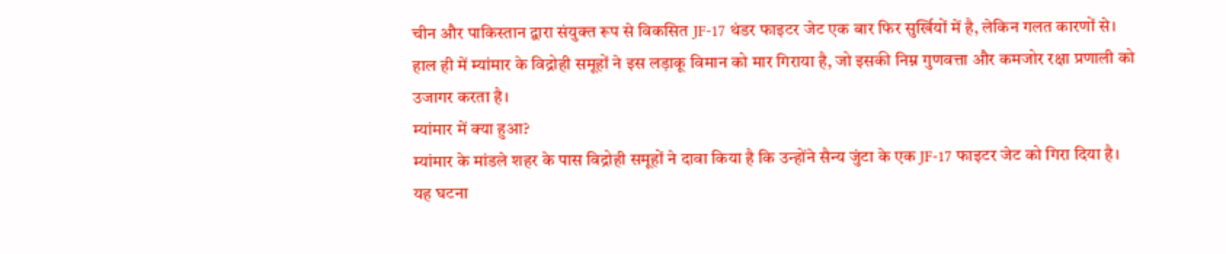चीन और पाकिस्तान द्वारा संयुक्त रूप से विकसित JF-17 थंडर फाइटर जेट एक बार फिर सुर्खियों में है, लेकिन गलत कारणों से। हाल ही में म्यांमार के विद्रोही समूहों ने इस लड़ाकू विमान को मार गिराया है, जो इसकी निम्न गुणवत्ता और कमजोर रक्षा प्रणाली को उजागर करता है।
म्यांमार में क्या हुआ?
म्यांमार के मांडले शहर के पास विद्रोही समूहों ने दावा किया है कि उन्होंने सैन्य जुंटा के एक JF-17 फाइटर जेट को गिरा दिया है। यह घटना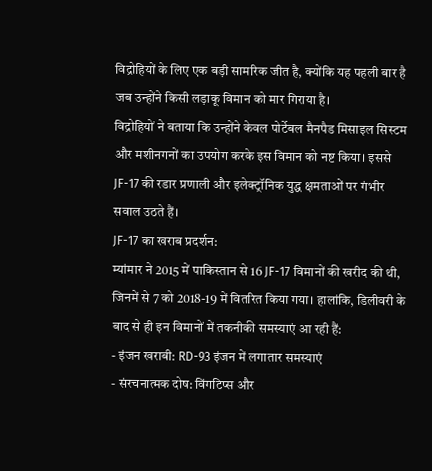विद्रोहियों के लिए एक बड़ी सामरिक जीत है, क्योंकि यह पहली बार है जब उन्होंने किसी लड़ाकू विमान को मार गिराया है।
विद्रोहियों ने बताया कि उन्होंने केवल पोर्टेबल मैनपैड मिसाइल सिस्टम और मशीनगनों का उपयोग करके इस विमान को नष्ट किया। इससे JF-17 की रडार प्रणाली और इलेक्ट्रॉनिक युद्ध क्षमताओं पर गंभीर सवाल उठते हैं।
JF-17 का खराब प्रदर्शन:
म्यांमार ने 2015 में पाकिस्तान से 16 JF-17 विमानों की खरीद की थी, जिनमें से 7 को 2018-19 में वितरित किया गया। हालांकि, डिलीवरी के बाद से ही इन विमानों में तकनीकी समस्याएं आ रही हैं:
- इंजन खराबी: RD-93 इंजन में लगातार समस्याएं
- संरचनात्मक दोष: विंगटिप्स और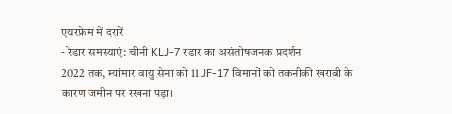एयरफ्रेम में दरारें
- रेडार समस्याएं: चीनी KLJ-7 रडार का असंतोषजनक प्रदर्शन
2022 तक, म्यांमार वायु सेना को 11 JF-17 विमानों को तकनीकी खराबी के कारण जमीन पर रखना पड़ा।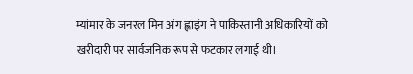म्यांमार के जनरल मिन अंग ह्लाइंग ने पाकिस्तानी अधिकारियों को खरीदारी पर सार्वजनिक रूप से फटकार लगाई थी।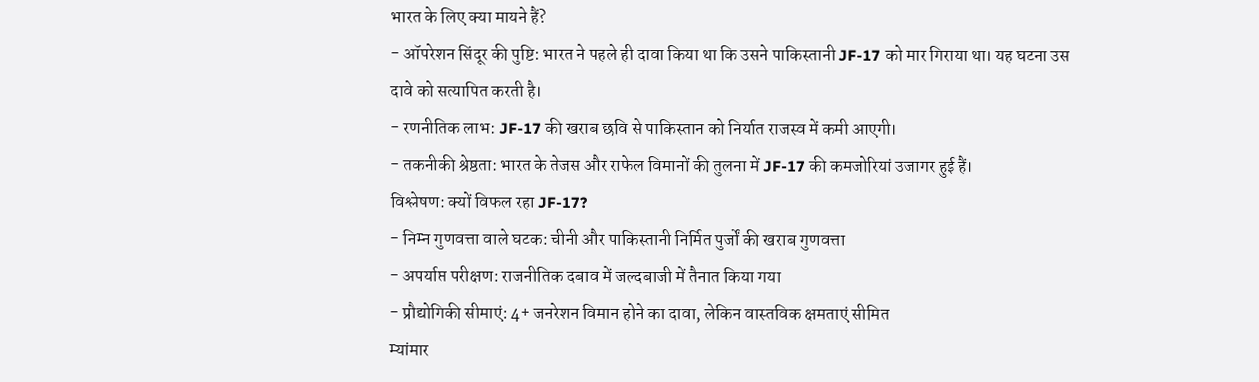भारत के लिए क्या मायने हैं?
- ऑपरेशन सिंदूर की पुष्टि: भारत ने पहले ही दावा किया था कि उसने पाकिस्तानी JF-17 को मार गिराया था। यह घटना उस दावे को सत्यापित करती है।
- रणनीतिक लाभ: JF-17 की खराब छवि से पाकिस्तान को निर्यात राजस्व में कमी आएगी।
- तकनीकी श्रेष्ठता: भारत के तेजस और राफेल विमानों की तुलना में JF-17 की कमजोरियां उजागर हुई हैं।
विश्लेषण: क्यों विफल रहा JF-17?
- निम्न गुणवत्ता वाले घटक: चीनी और पाकिस्तानी निर्मित पुर्जों की खराब गुणवत्ता
- अपर्याप्त परीक्षण: राजनीतिक दबाव में जल्दबाजी में तैनात किया गया
- प्रौद्योगिकी सीमाएं: 4+ जनरेशन विमान होने का दावा, लेकिन वास्तविक क्षमताएं सीमित
म्यांमार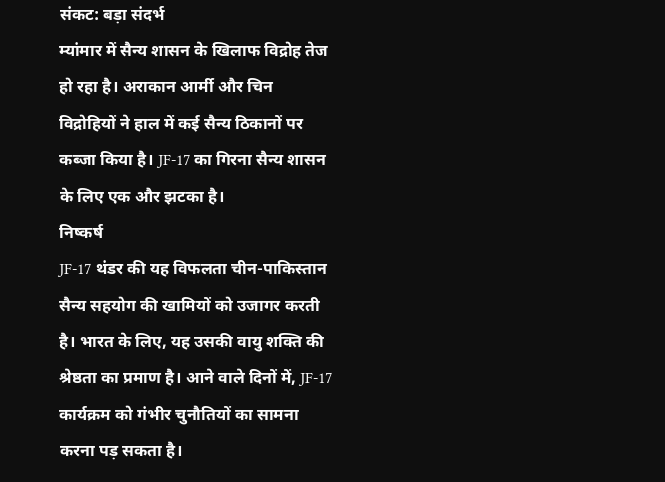संकट: बड़ा संदर्भ
म्यांमार में सैन्य शासन के खिलाफ विद्रोह तेज हो रहा है। अराकान आर्मी और चिन विद्रोहियों ने हाल में कई सैन्य ठिकानों पर कब्जा किया है। JF-17 का गिरना सैन्य शासन के लिए एक और झटका है।
निष्कर्ष
JF-17 थंडर की यह विफलता चीन-पाकिस्तान सैन्य सहयोग की खामियों को उजागर करती है। भारत के लिए, यह उसकी वायु शक्ति की श्रेष्ठता का प्रमाण है। आने वाले दिनों में, JF-17 कार्यक्रम को गंभीर चुनौतियों का सामना करना पड़ सकता है।